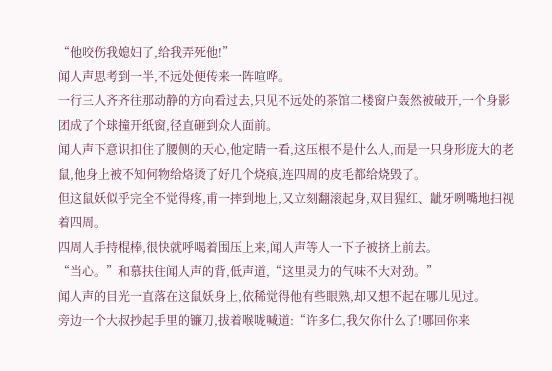“他咬伤我媳妇了,给我弄死他!”
闻人声思考到一半,不远处便传来一阵喧哗。
一行三人齐齐往那动静的方向看过去,只见不远处的茶馆二楼窗户轰然被破开,一个身影团成了个球撞开纸窗,径直砸到众人面前。
闻人声下意识扣住了腰侧的天心,他定睛一看,这压根不是什么人,而是一只身形庞大的老鼠,他身上被不知何物给烙烫了好几个烧痕,连四周的皮毛都给烧毁了。
但这鼠妖似乎完全不觉得疼,甫一摔到地上,又立刻翻滚起身,双目猩红、龇牙咧嘴地扫视着四周。
四周人手持棍棒,很快就呼喝着围压上来,闻人声等人一下子被挤上前去。
“当心。”和慕扶住闻人声的背,低声道,“这里灵力的气味不大对劲。”
闻人声的目光一直落在这鼠妖身上,依稀觉得他有些眼熟,却又想不起在哪儿见过。
旁边一个大叔抄起手里的镰刀,拔着喉咙喊道:“许多仁,我欠你什么了!哪回你来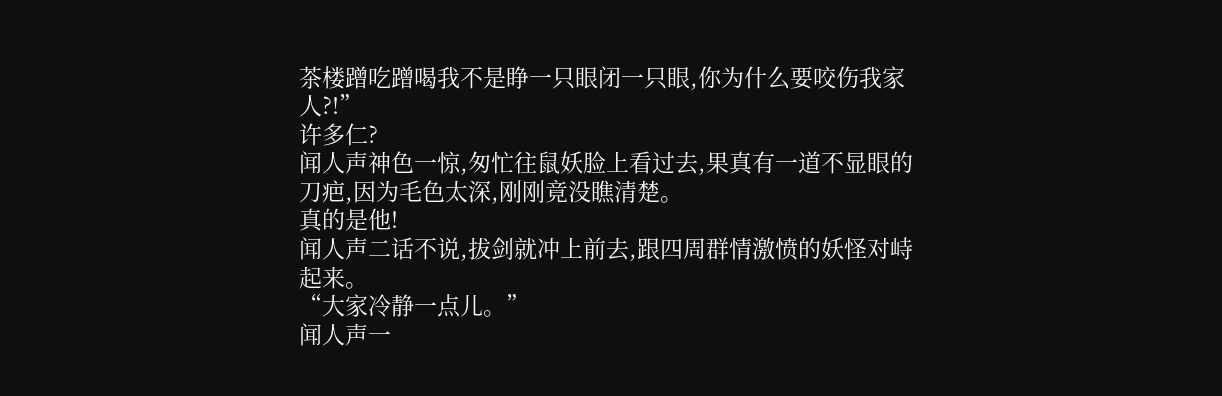茶楼蹭吃蹭喝我不是睁一只眼闭一只眼,你为什么要咬伤我家人?!”
许多仁?
闻人声神色一惊,匆忙往鼠妖脸上看过去,果真有一道不显眼的刀疤,因为毛色太深,刚刚竟没瞧清楚。
真的是他!
闻人声二话不说,拔剑就冲上前去,跟四周群情激愤的妖怪对峙起来。
“大家冷静一点儿。”
闻人声一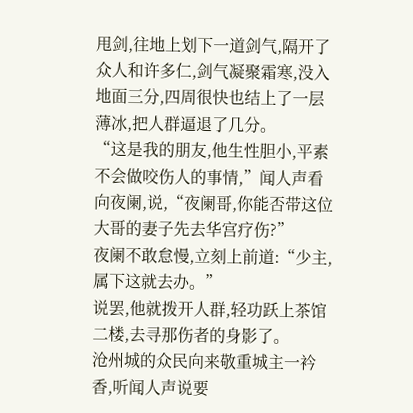甩剑,往地上划下一道剑气,隔开了众人和许多仁,剑气凝聚霜寒,没入地面三分,四周很快也结上了一层薄冰,把人群逼退了几分。
“这是我的朋友,他生性胆小,平素不会做咬伤人的事情,”闻人声看向夜阑,说,“夜阑哥,你能否带这位大哥的妻子先去华宫疗伤?”
夜阑不敢怠慢,立刻上前道:“少主,属下这就去办。”
说罢,他就拨开人群,轻功跃上茶馆二楼,去寻那伤者的身影了。
沧州城的众民向来敬重城主一衿香,听闻人声说要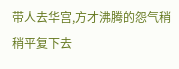带人去华宫,方才沸腾的怨气稍稍平复下去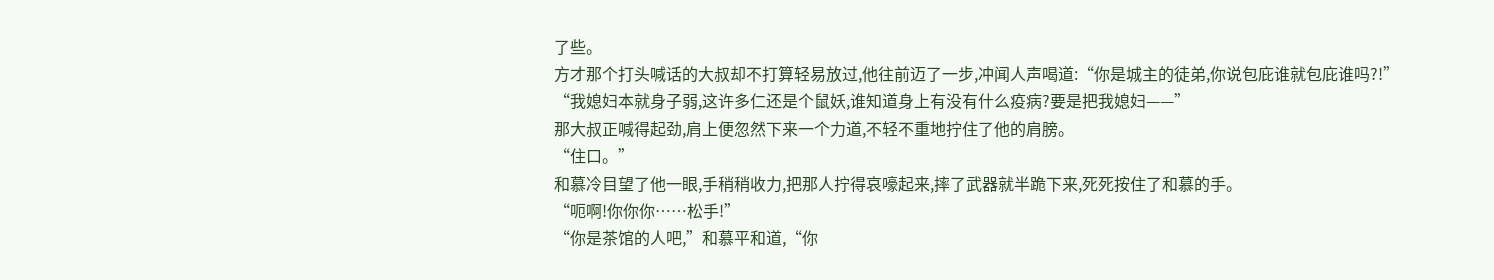了些。
方才那个打头喊话的大叔却不打算轻易放过,他往前迈了一步,冲闻人声喝道:“你是城主的徒弟,你说包庇谁就包庇谁吗?!”
“我媳妇本就身子弱,这许多仁还是个鼠妖,谁知道身上有没有什么疫病?要是把我媳妇——”
那大叔正喊得起劲,肩上便忽然下来一个力道,不轻不重地拧住了他的肩膀。
“住口。”
和慕冷目望了他一眼,手稍稍收力,把那人拧得哀嚎起来,摔了武器就半跪下来,死死按住了和慕的手。
“呃啊!你你你……松手!”
“你是茶馆的人吧,”和慕平和道,“你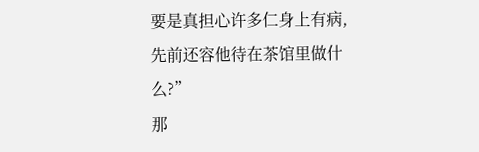要是真担心许多仁身上有病,先前还容他待在茶馆里做什么?”
那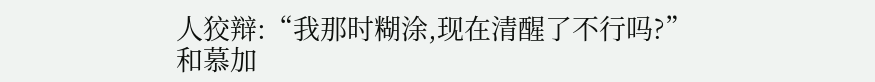人狡辩:“我那时糊涂,现在清醒了不行吗?”
和慕加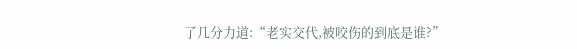了几分力道:“老实交代,被咬伤的到底是谁?”